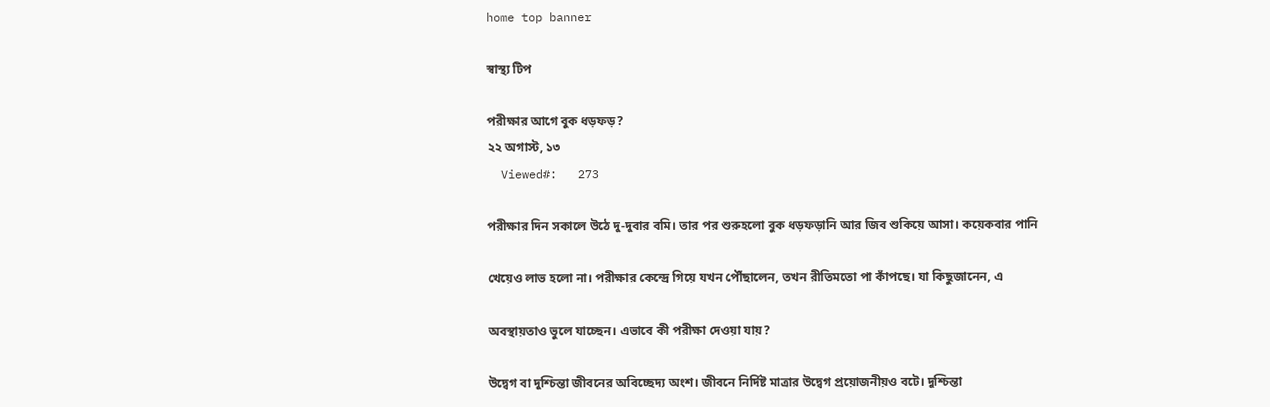home top banner

স্বাস্থ্য টিপ

পরীক্ষার আগে বুক ধড়ফড়?
২২ অগাস্ট, ১৩
  Viewed#:   273

পরীক্ষার দিন সকালে উঠে দু-দুবার বমি। তার পর শুরুহলো বুক ধড়ফড়ানি আর জিব শুকিয়ে আসা। কয়েকবার পানি

খেয়েও লাভ হলো না। পরীক্ষার কেন্দ্রে গিয়ে যখন পৌঁছালেন, তখন রীতিমতো পা কাঁপছে। যা কিছুজানেন, এ

অবস্থায়তাও ভুলে যাচ্ছেন। এভাবে কী পরীক্ষা দেওয়া যায়?

উদ্বেগ বা দুশ্চিন্তা জীবনের অবিচ্ছেদ্য অংশ। জীবনে নির্দিষ্ট মাত্রার উদ্বেগ প্রয়োজনীয়ও বটে। দুশ্চিন্তা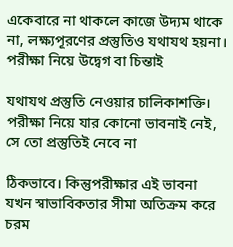একেবারে না থাকলে কাজে উদ্যম থাকে না, লক্ষ্যপূরণের প্রস্তুতিও যথাযথ হয়না। পরীক্ষা নিয়ে উদ্বেগ বা চিন্তাই

যথাযথ প্রস্তুতি নেওয়ার চালিকাশক্তি। পরীক্ষা নিয়ে যার কোনো ভাবনাই নেই, সে তো প্রস্তুতিই নেবে না

ঠিকভাবে। কিন্তুপরীক্ষার এই ভাবনা যখন স্বাভাবিকতার সীমা অতিক্রম করে চরম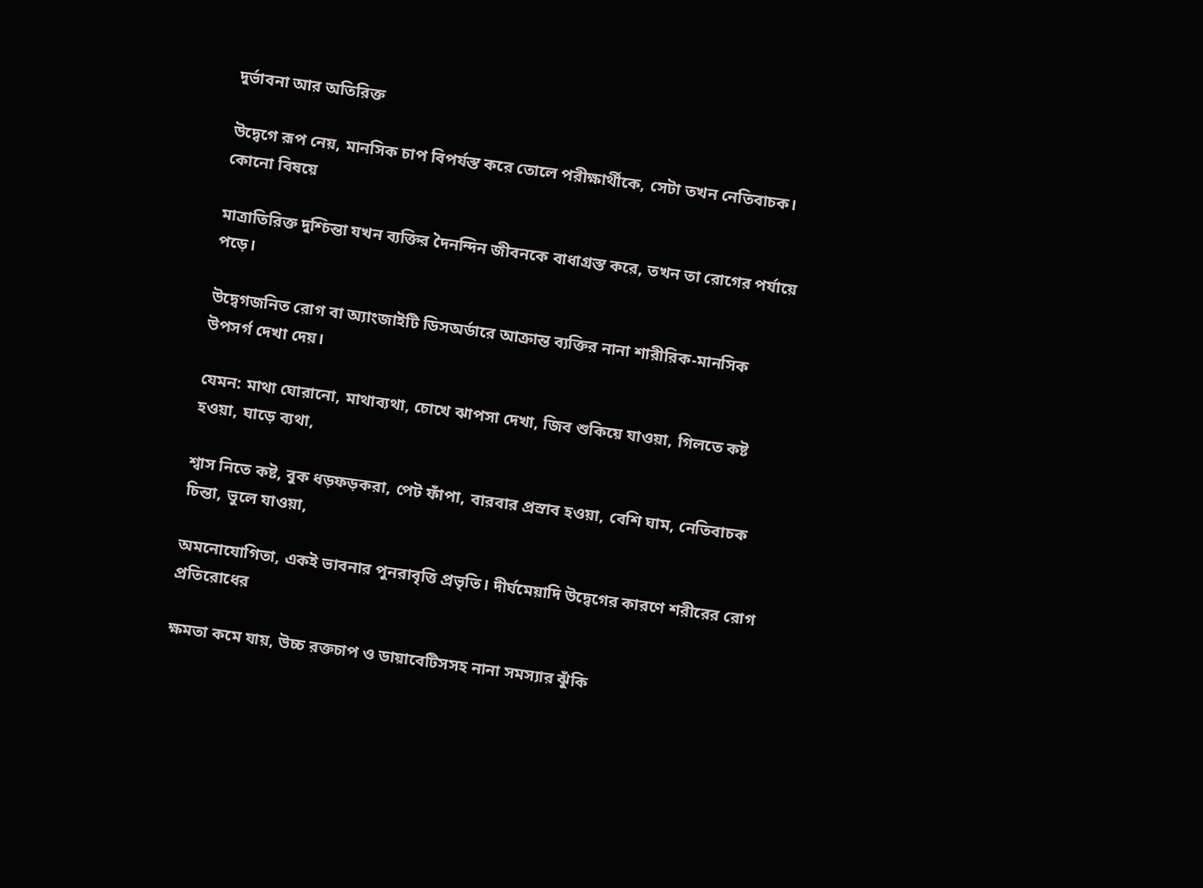দুর্ভাবনা আর অতিরিক্ত

উদ্বেগে রূপ নেয়, মানসিক চাপ বিপর্যস্ত করে তোলে পরীক্ষার্থীকে, সেটা তখন নেতিবাচক। কোনো বিষয়ে

মাত্রাতিরিক্ত দুশ্চিন্তা যখন ব্যক্তির দৈনন্দিন জীবনকে বাধাগ্রস্ত করে, তখন তা রোগের পর্যায়ে পড়ে।

উদ্বেগজনিত রোগ বা অ্যাংজাইটি ডিসঅর্ডারে আক্রান্ত ব্যক্তির নানা শারীরিক-মানসিক উপসর্গ দেখা দেয়।

যেমন: মাথা ঘোরানো, মাথাব্যথা, চোখে ঝাপসা দেখা, জিব শুকিয়ে যাওয়া, গিলতে কষ্ট হওয়া, ঘাড়ে ব্যথা,

শ্বাস নিতে কষ্ট, বুক ধড়ফড়করা, পেট ফাঁপা, বারবার প্রস্রাব হওয়া, বেশি ঘাম, নেতিবাচক চিন্তা, ভুলে যাওয়া,

অমনোযোগিতা, একই ভাবনার পুনরাবৃত্তি প্রভৃতি। দীর্ঘমেয়াদি উদ্বেগের কারণে শরীরের রোগ প্রতিরোধের

ক্ষমতা কমে যায়, উচ্চ রক্তচাপ ও ডায়াবেটিসসহ নানা সমস্যার ঝুঁকি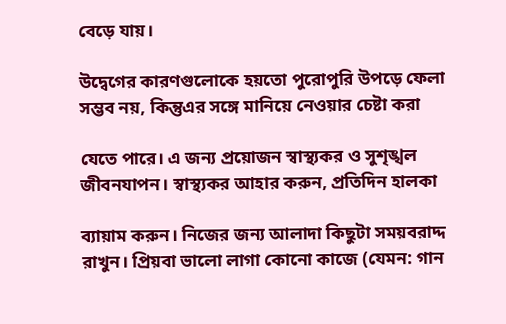বেড়ে যায়।

উদ্বেগের কারণগুলোকে হয়তো পুরোপুরি উপড়ে ফেলা সম্ভব নয়, কিন্তুএর সঙ্গে মানিয়ে নেওয়ার চেষ্টা করা

যেতে পারে। এ জন্য প্রয়োজন স্বাস্থ্যকর ও সুশৃঙ্খল জীবনযাপন। স্বাস্থ্যকর আহার করুন, প্রতিদিন হালকা

ব্যায়াম করুন। নিজের জন্য আলাদা কিছুটা সময়বরাদ্দ রাখুন। প্রিয়বা ভালো লাগা কোনো কাজে (যেমন: গান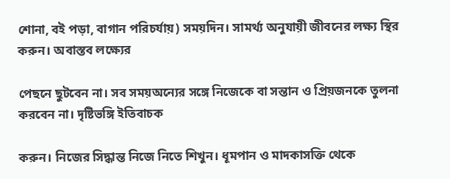শোনা, বই পড়া, বাগান পরিচর্যায়) সময়দিন। সামর্থ্য অনুযায়ী জীবনের লক্ষ্য স্থির করুন। অবাস্তব লক্ষ্যের

পেছনে ছুটবেন না। সব সময়অন্যের সঙ্গে নিজেকে বা সন্তান ও প্রিয়জনকে তুলনা করবেন না। দৃষ্টিভঙ্গি ইতিবাচক

করুন। নিজের সিদ্ধান্ত নিজে নিতে শিখুন। ধূমপান ও মাদকাসক্তি থেকে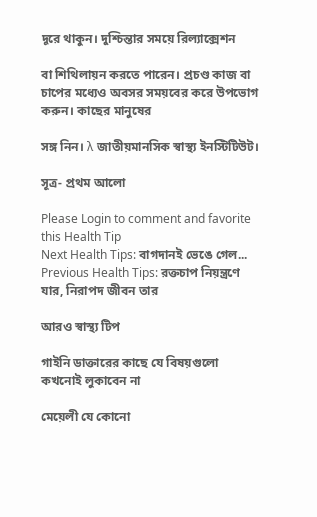দূরে থাকুন। দুশ্চিন্তার সময়ে রিল্যাক্সেশন

বা শিথিলায়ন করতে পারেন। প্রচণ্ড কাজ বা চাপের মধ্যেও অবসর সময়বের করে উপভোগ করুন। কাছের মানুষের

সঙ্গ নিন। λ জাতীয়মানসিক স্বাস্থ্য ইনস্টিটিউট।

সূত্র- প্রথম আলো

Please Login to comment and favorite this Health Tip
Next Health Tips: বাগদানই ভেঙে গেল...
Previous Health Tips: রক্তচাপ নিয়ন্ত্রণে যার, নিরাপদ জীবন তার

আরও স্বাস্থ্য টিপ

গাইনি ডাক্তারের কাছে যে বিষয়গুলো কখনোই লুকাবেন না

মেয়েলী যে কোনো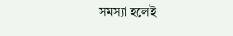সমস্যা হলেই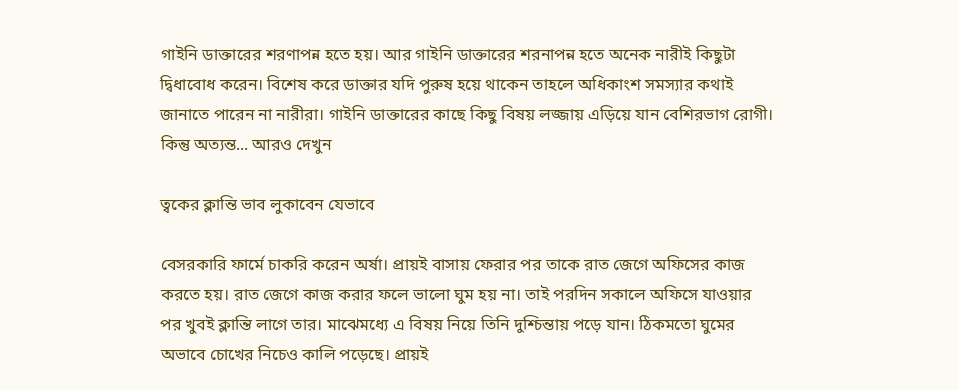গাইনি ডাক্তারের শরণাপন্ন হতে হয়। আর গাইনি ডাক্তারের শরনাপন্ন হতে অনেক নারীই কিছুটা দ্বিধাবোধ করেন। বিশেষ করে ডাক্তার যদি পুরুষ হয়ে থাকেন তাহলে অধিকাংশ সমস্যার কথাই জানাতে পারেন না নারীরা। গাইনি ডাক্তারের কাছে কিছু বিষয় লজ্জায় এড়িয়ে যান বেশিরভাগ রোগী। কিন্তু অত্যন্ত... আরও দেখুন

ত্বকের ক্লান্তি ভাব লুকাবেন যেভাবে

বেসরকারি ফার্মে চাকরি করেন অর্ষা। প্রায়ই বাসায় ফেরার পর তাকে রাত জেগে অফিসের কাজ করতে হয়। রাত জেগে কাজ করার ফলে ভালো ঘুম হয় না। তাই পরদিন সকালে অফিসে যাওয়ার পর খুবই ক্লান্তি লাগে তার। মাঝেমধ্যে এ বিষয় নিয়ে তিনি দুশ্চিন্তায় পড়ে যান। ঠিকমতো ঘুমের অভাবে চোখের নিচেও কালি পড়েছে। প্রায়ই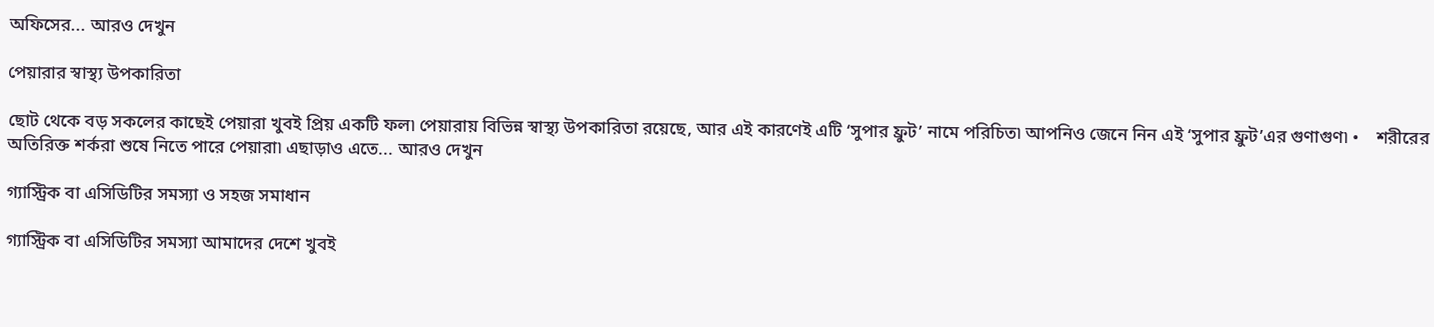অফিসের... আরও দেখুন

পেয়ারার স্বাস্থ্য উপকারিতা

ছোট থেকে বড় সকলের কাছেই পেয়ারা খুবই প্রিয় একটি ফল৷ পেয়ারায় বিভিন্ন স্বাস্থ্য উপকারিতা রয়েছে, আর এই কারণেই এটি ‘সুপার ফ্রুট’ নামে পরিচিত৷ আপনিও জেনে নিন এই ‘সুপার ফ্রুট’এর গুণাগুণ৷ •    শরীরের অতিরিক্ত শর্করা শুষে নিতে পারে পেয়ারা৷ এছাড়াও এতে... আরও দেখুন

গ্যাস্ট্রিক বা এসিডিটির সমস্যা ও সহজ সমাধান

গ্যাস্ট্রিক বা এসিডিটির সমস্যা আমাদের দেশে খুবই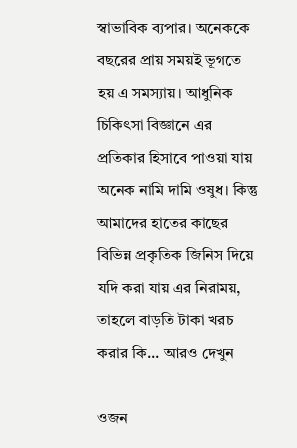স্বাভাবিক ব্যপার। অনেককে বছরের প্রায় সময়ই ভূগতে হয় এ সমস্যায়। আধুনিক চিকিৎসা বিজ্ঞানে এর প্রতিকার হিসাবে পাওয়া যায় অনেক নামি দামি ওষুধ। কিন্তু আমাদের হাতের কাছের বিভিন্ন প্রকৃতিক জিনিস দিয়ে যদি করা যায় এর নিরাময়, তাহলে বাড়তি টাকা খরচ করার কি... আরও দেখুন

ওজন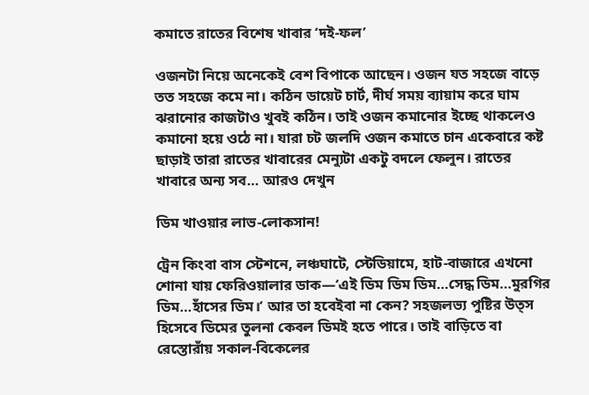কমাতে রাতের বিশেষ খাবার ‘দই-ফল’

ওজনটা নিয়ে অনেকেই বেশ বিপাকে আছেন। ওজন যত সহজে বাড়ে তত সহজে কমে না। কঠিন ডায়েট চার্ট, দীর্ঘ সময় ব্যায়াম করে ঘাম ঝরানোর কাজটাও খুবই কঠিন। তাই ওজন কমানোর ইচ্ছে থাকলেও কমানো হয়ে ওঠে না। যারা চট জলদি ওজন কমাতে চান একেবারে কষ্ট ছাড়াই তারা রাতের খাবারের মেন্যুটা একটু বদলে ফেলুন। রাতের খাবারে অন্য সব... আরও দেখুন

ডিম খাওয়ার লাভ-লোকসান!

ট্রেন কিংবা বাস স্টেশনে, লঞ্চঘাটে, স্টেডিয়ামে, হাট-বাজারে এখনো শোনা যায় ফেরিওয়ালার ডাক—‘এই ডিম ডিম ডিম...সেদ্ধ ডিম...মুরগির ডিম...হাঁসের ডিম।’ আর তা হবেইবা না কেন? সহজলভ্য পুষ্টির উত্স হিসেবে ডিমের তুলনা কেবল ডিমই হতে পারে। তাই বাড়িতে বা রেস্তোরাঁয় সকাল-বিকেলের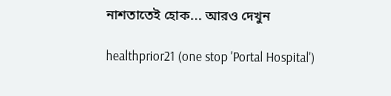নাশতাতেই হোক... আরও দেখুন

healthprior21 (one stop 'Portal Hospital')